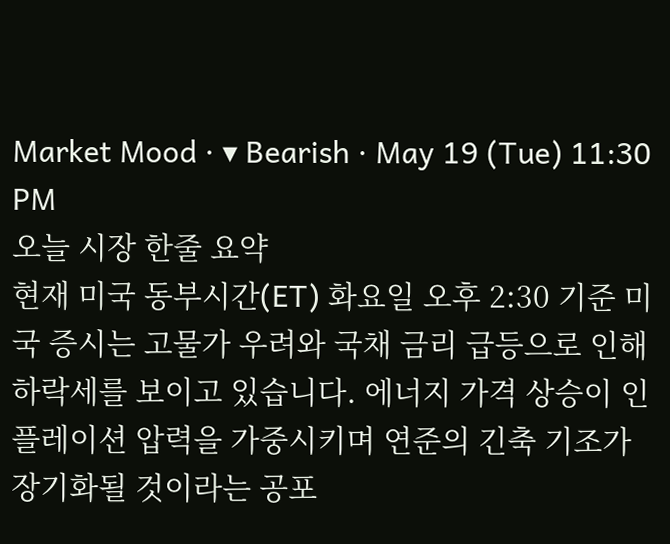Market Mood · ▾ Bearish · May 19 (Tue) 11:30 PM
오늘 시장 한줄 요약
현재 미국 동부시간(ET) 화요일 오후 2:30 기준 미국 증시는 고물가 우려와 국채 금리 급등으로 인해 하락세를 보이고 있습니다. 에너지 가격 상승이 인플레이션 압력을 가중시키며 연준의 긴축 기조가 장기화될 것이라는 공포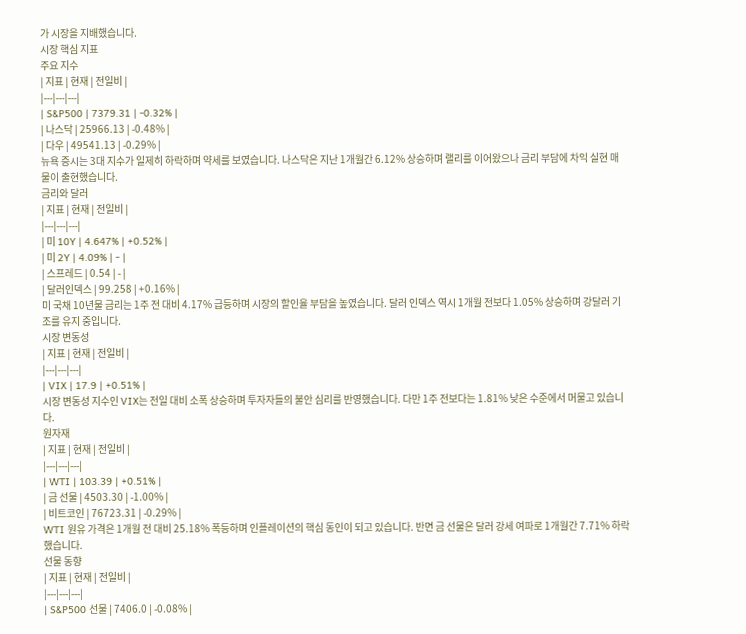가 시장을 지배했습니다.
시장 핵심 지표
주요 지수
| 지표 | 현재 | 전일비 |
|---|---|---|
| S&P500 | 7379.31 | -0.32% |
| 나스닥 | 25966.13 | -0.48% |
| 다우 | 49541.13 | -0.29% |
뉴욕 증시는 3대 지수가 일제히 하락하며 약세를 보였습니다. 나스닥은 지난 1개월간 6.12% 상승하며 랠리를 이어왔으나 금리 부담에 차익 실현 매물이 출현했습니다.
금리와 달러
| 지표 | 현재 | 전일비 |
|---|---|---|
| 미 10Y | 4.647% | +0.52% |
| 미 2Y | 4.09% | - |
| 스프레드 | 0.54 | - |
| 달러인덱스 | 99.258 | +0.16% |
미 국채 10년물 금리는 1주 전 대비 4.17% 급등하며 시장의 할인율 부담을 높였습니다. 달러 인덱스 역시 1개월 전보다 1.05% 상승하며 강달러 기조를 유지 중입니다.
시장 변동성
| 지표 | 현재 | 전일비 |
|---|---|---|
| VIX | 17.9 | +0.51% |
시장 변동성 지수인 VIX는 전일 대비 소폭 상승하며 투자자들의 불안 심리를 반영했습니다. 다만 1주 전보다는 1.81% 낮은 수준에서 머물고 있습니다.
원자재
| 지표 | 현재 | 전일비 |
|---|---|---|
| WTI | 103.39 | +0.51% |
| 금 선물 | 4503.30 | -1.00% |
| 비트코인 | 76723.31 | -0.29% |
WTI 원유 가격은 1개월 전 대비 25.18% 폭등하며 인플레이션의 핵심 동인이 되고 있습니다. 반면 금 선물은 달러 강세 여파로 1개월간 7.71% 하락했습니다.
선물 동향
| 지표 | 현재 | 전일비 |
|---|---|---|
| S&P500 선물 | 7406.0 | -0.08% |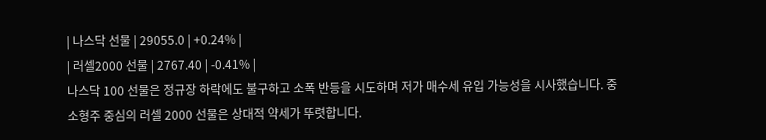| 나스닥 선물 | 29055.0 | +0.24% |
| 러셀2000 선물 | 2767.40 | -0.41% |
나스닥 100 선물은 정규장 하락에도 불구하고 소폭 반등을 시도하며 저가 매수세 유입 가능성을 시사했습니다. 중소형주 중심의 러셀 2000 선물은 상대적 약세가 뚜렷합니다.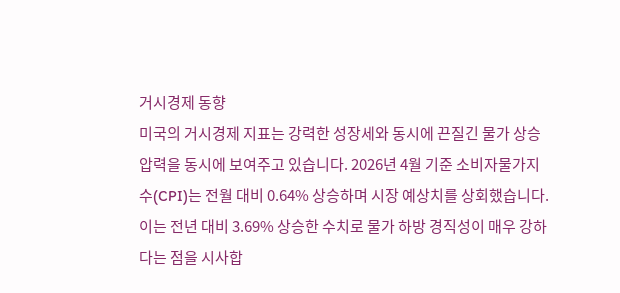거시경제 동향
미국의 거시경제 지표는 강력한 성장세와 동시에 끈질긴 물가 상승 압력을 동시에 보여주고 있습니다. 2026년 4월 기준 소비자물가지수(CPI)는 전월 대비 0.64% 상승하며 시장 예상치를 상회했습니다. 이는 전년 대비 3.69% 상승한 수치로 물가 하방 경직성이 매우 강하다는 점을 시사합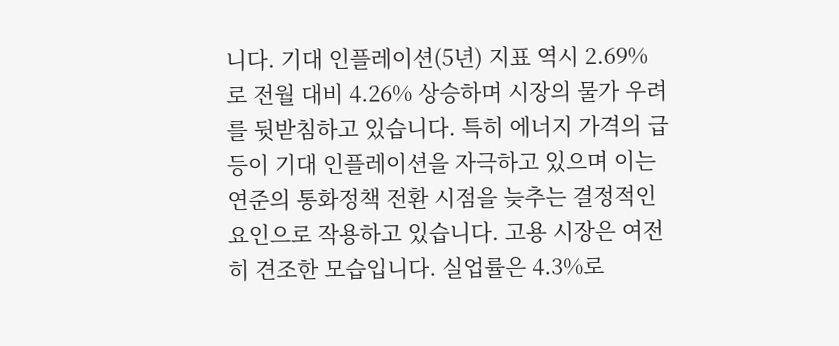니다. 기대 인플레이션(5년) 지표 역시 2.69%로 전월 대비 4.26% 상승하며 시장의 물가 우려를 뒷받침하고 있습니다. 특히 에너지 가격의 급등이 기대 인플레이션을 자극하고 있으며 이는 연준의 통화정책 전환 시점을 늦추는 결정적인 요인으로 작용하고 있습니다. 고용 시장은 여전히 견조한 모습입니다. 실업률은 4.3%로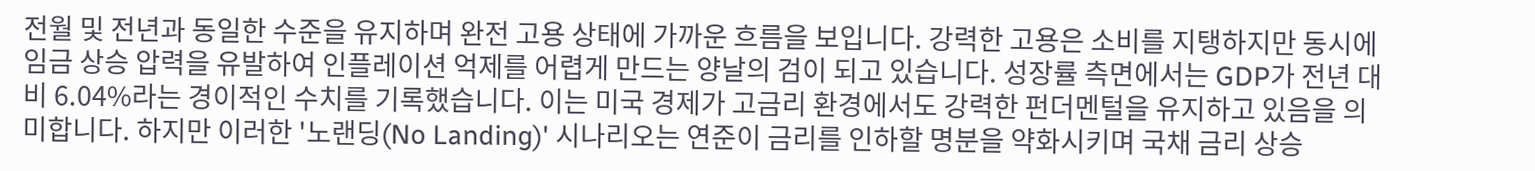전월 및 전년과 동일한 수준을 유지하며 완전 고용 상태에 가까운 흐름을 보입니다. 강력한 고용은 소비를 지탱하지만 동시에 임금 상승 압력을 유발하여 인플레이션 억제를 어렵게 만드는 양날의 검이 되고 있습니다. 성장률 측면에서는 GDP가 전년 대비 6.04%라는 경이적인 수치를 기록했습니다. 이는 미국 경제가 고금리 환경에서도 강력한 펀더멘털을 유지하고 있음을 의미합니다. 하지만 이러한 '노랜딩(No Landing)' 시나리오는 연준이 금리를 인하할 명분을 약화시키며 국채 금리 상승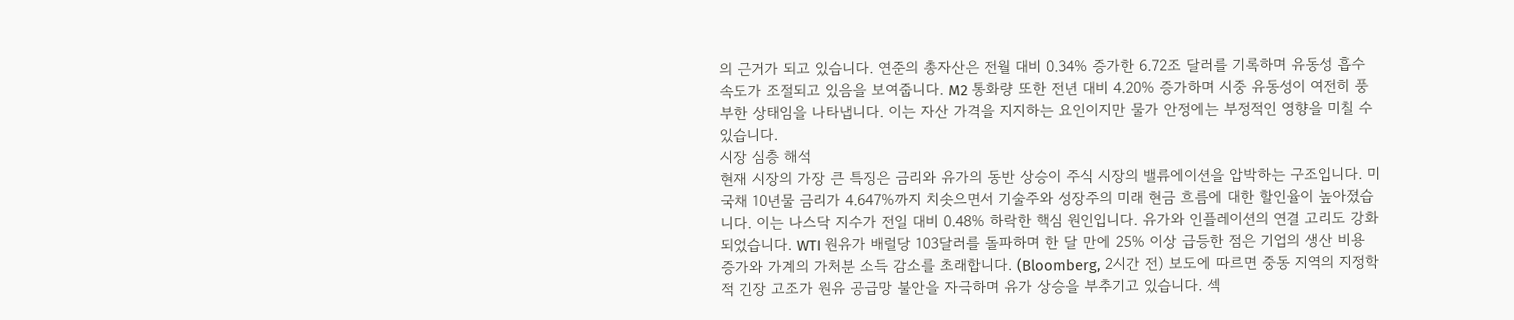의 근거가 되고 있습니다. 연준의 총자산은 전월 대비 0.34% 증가한 6.72조 달러를 기록하며 유동성 흡수 속도가 조절되고 있음을 보여줍니다. M2 통화량 또한 전년 대비 4.20% 증가하며 시중 유동성이 여전히 풍부한 상태임을 나타냅니다. 이는 자산 가격을 지지하는 요인이지만 물가 안정에는 부정적인 영향을 미칠 수 있습니다.
시장 심층 해석
현재 시장의 가장 큰 특징은 금리와 유가의 동반 상승이 주식 시장의 밸류에이션을 압박하는 구조입니다. 미 국채 10년물 금리가 4.647%까지 치솟으면서 기술주와 성장주의 미래 현금 흐름에 대한 할인율이 높아졌습니다. 이는 나스닥 지수가 전일 대비 0.48% 하락한 핵심 원인입니다. 유가와 인플레이션의 연결 고리도 강화되었습니다. WTI 원유가 배럴당 103달러를 돌파하며 한 달 만에 25% 이상 급등한 점은 기업의 생산 비용 증가와 가계의 가처분 소득 감소를 초래합니다. (Bloomberg, 2시간 전) 보도에 따르면 중동 지역의 지정학적 긴장 고조가 원유 공급망 불안을 자극하며 유가 상승을 부추기고 있습니다. 섹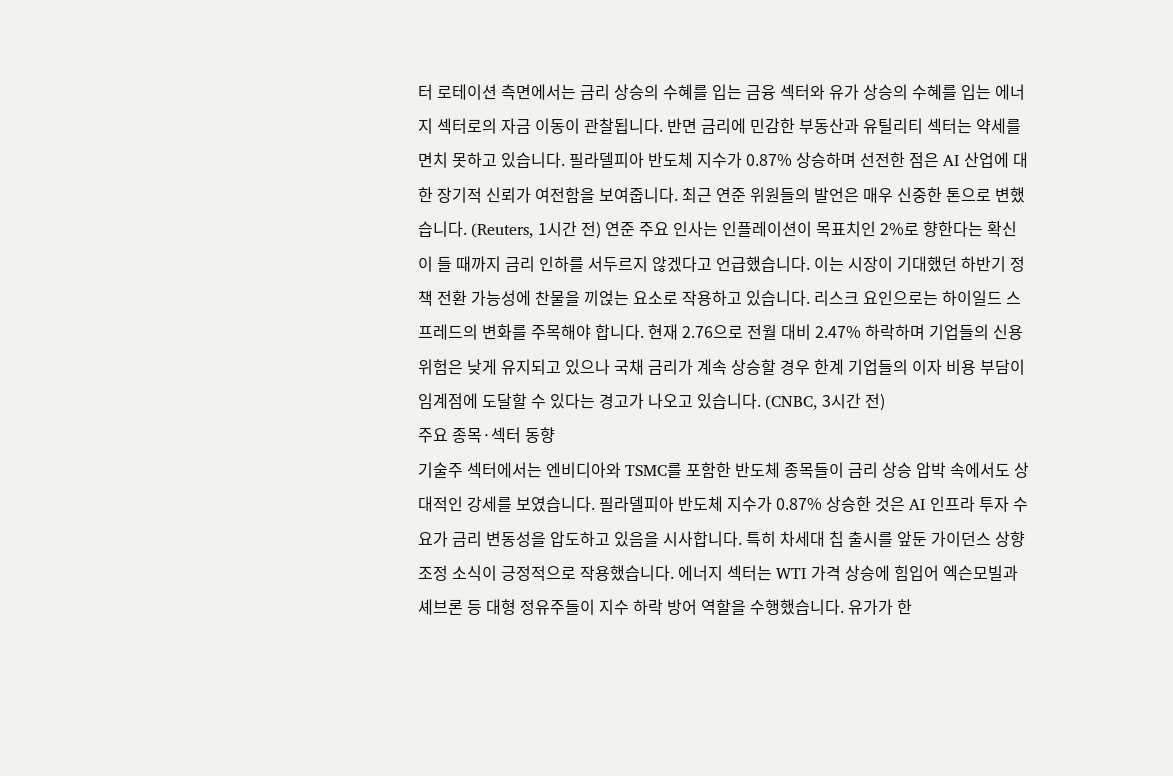터 로테이션 측면에서는 금리 상승의 수혜를 입는 금융 섹터와 유가 상승의 수혜를 입는 에너지 섹터로의 자금 이동이 관찰됩니다. 반면 금리에 민감한 부동산과 유틸리티 섹터는 약세를 면치 못하고 있습니다. 필라델피아 반도체 지수가 0.87% 상승하며 선전한 점은 AI 산업에 대한 장기적 신뢰가 여전함을 보여줍니다. 최근 연준 위원들의 발언은 매우 신중한 톤으로 변했습니다. (Reuters, 1시간 전) 연준 주요 인사는 인플레이션이 목표치인 2%로 향한다는 확신이 들 때까지 금리 인하를 서두르지 않겠다고 언급했습니다. 이는 시장이 기대했던 하반기 정책 전환 가능성에 찬물을 끼얹는 요소로 작용하고 있습니다. 리스크 요인으로는 하이일드 스프레드의 변화를 주목해야 합니다. 현재 2.76으로 전월 대비 2.47% 하락하며 기업들의 신용 위험은 낮게 유지되고 있으나 국채 금리가 계속 상승할 경우 한계 기업들의 이자 비용 부담이 임계점에 도달할 수 있다는 경고가 나오고 있습니다. (CNBC, 3시간 전)
주요 종목·섹터 동향
기술주 섹터에서는 엔비디아와 TSMC를 포함한 반도체 종목들이 금리 상승 압박 속에서도 상대적인 강세를 보였습니다. 필라델피아 반도체 지수가 0.87% 상승한 것은 AI 인프라 투자 수요가 금리 변동성을 압도하고 있음을 시사합니다. 특히 차세대 칩 출시를 앞둔 가이던스 상향 조정 소식이 긍정적으로 작용했습니다. 에너지 섹터는 WTI 가격 상승에 힘입어 엑슨모빌과 셰브론 등 대형 정유주들이 지수 하락 방어 역할을 수행했습니다. 유가가 한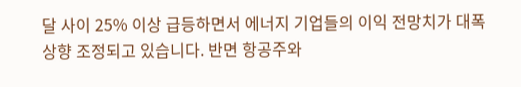달 사이 25% 이상 급등하면서 에너지 기업들의 이익 전망치가 대폭 상향 조정되고 있습니다. 반면 항공주와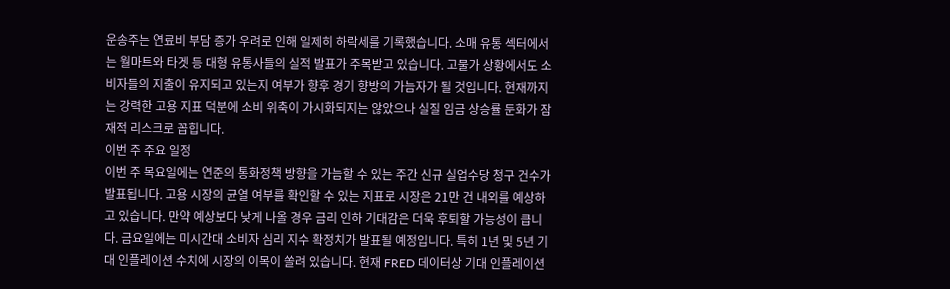운송주는 연료비 부담 증가 우려로 인해 일제히 하락세를 기록했습니다. 소매 유통 섹터에서는 월마트와 타겟 등 대형 유통사들의 실적 발표가 주목받고 있습니다. 고물가 상황에서도 소비자들의 지출이 유지되고 있는지 여부가 향후 경기 향방의 가늠자가 될 것입니다. 현재까지는 강력한 고용 지표 덕분에 소비 위축이 가시화되지는 않았으나 실질 임금 상승률 둔화가 잠재적 리스크로 꼽힙니다.
이번 주 주요 일정
이번 주 목요일에는 연준의 통화정책 방향을 가늠할 수 있는 주간 신규 실업수당 청구 건수가 발표됩니다. 고용 시장의 균열 여부를 확인할 수 있는 지표로 시장은 21만 건 내외를 예상하고 있습니다. 만약 예상보다 낮게 나올 경우 금리 인하 기대감은 더욱 후퇴할 가능성이 큽니다. 금요일에는 미시간대 소비자 심리 지수 확정치가 발표될 예정입니다. 특히 1년 및 5년 기대 인플레이션 수치에 시장의 이목이 쏠려 있습니다. 현재 FRED 데이터상 기대 인플레이션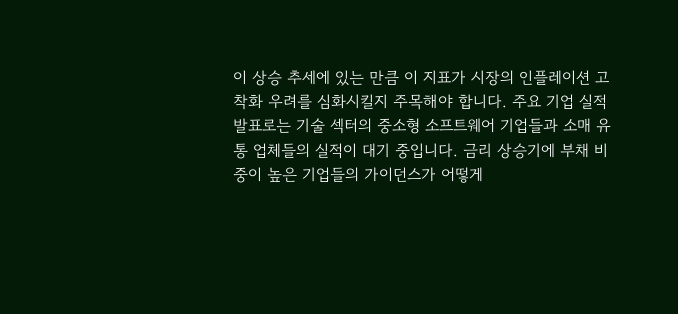이 상승 추세에 있는 만큼 이 지표가 시장의 인플레이션 고착화 우려를 심화시킬지 주목해야 합니다. 주요 기업 실적 발표로는 기술 섹터의 중소형 소프트웨어 기업들과 소매 유통 업체들의 실적이 대기 중입니다. 금리 상승기에 부채 비중이 높은 기업들의 가이던스가 어떻게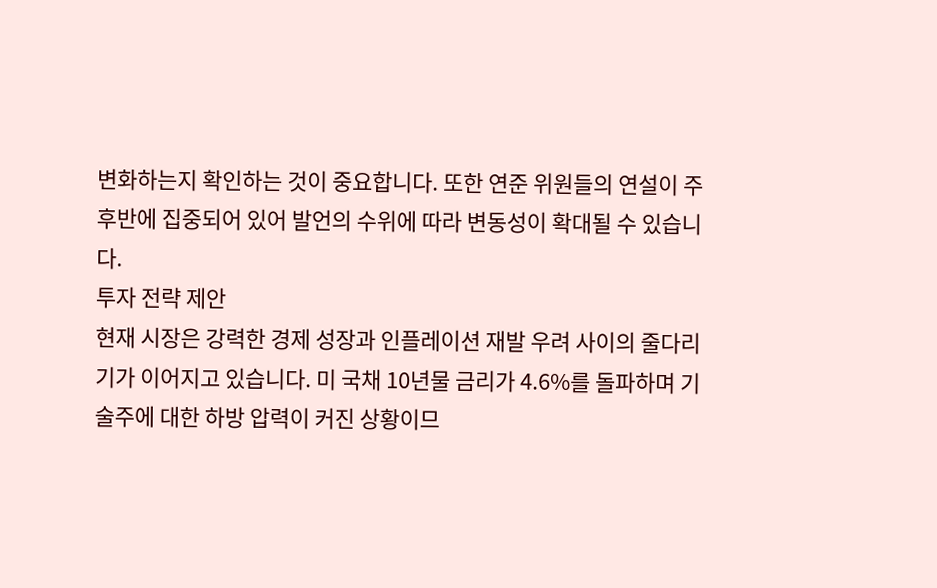변화하는지 확인하는 것이 중요합니다. 또한 연준 위원들의 연설이 주 후반에 집중되어 있어 발언의 수위에 따라 변동성이 확대될 수 있습니다.
투자 전략 제안
현재 시장은 강력한 경제 성장과 인플레이션 재발 우려 사이의 줄다리기가 이어지고 있습니다. 미 국채 10년물 금리가 4.6%를 돌파하며 기술주에 대한 하방 압력이 커진 상황이므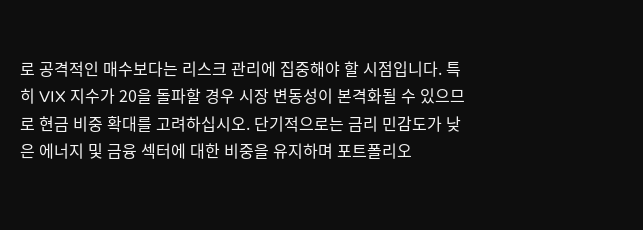로 공격적인 매수보다는 리스크 관리에 집중해야 할 시점입니다. 특히 VIX 지수가 20을 돌파할 경우 시장 변동성이 본격화될 수 있으므로 현금 비중 확대를 고려하십시오. 단기적으로는 금리 민감도가 낮은 에너지 및 금융 섹터에 대한 비중을 유지하며 포트폴리오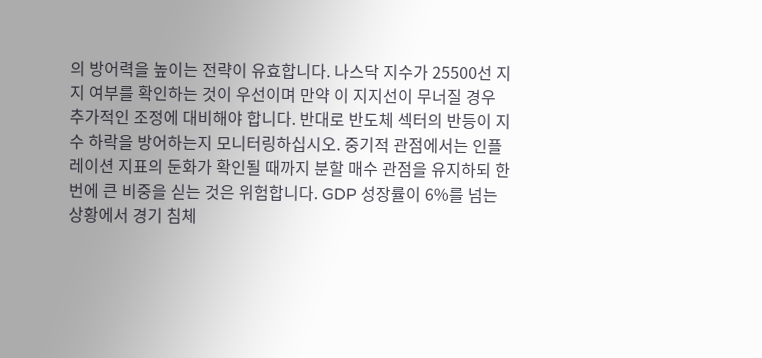의 방어력을 높이는 전략이 유효합니다. 나스닥 지수가 25500선 지지 여부를 확인하는 것이 우선이며 만약 이 지지선이 무너질 경우 추가적인 조정에 대비해야 합니다. 반대로 반도체 섹터의 반등이 지수 하락을 방어하는지 모니터링하십시오. 중기적 관점에서는 인플레이션 지표의 둔화가 확인될 때까지 분할 매수 관점을 유지하되 한 번에 큰 비중을 싣는 것은 위험합니다. GDP 성장률이 6%를 넘는 상황에서 경기 침체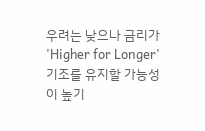우려는 낮으나 금리가 'Higher for Longer' 기조를 유지할 가능성이 높기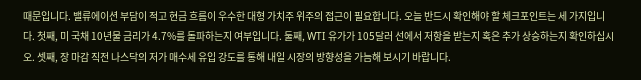때문입니다. 밸류에이션 부담이 적고 현금 흐름이 우수한 대형 가치주 위주의 접근이 필요합니다. 오늘 반드시 확인해야 할 체크포인트는 세 가지입니다. 첫째, 미 국채 10년물 금리가 4.7%를 돌파하는지 여부입니다. 둘째, WTI 유가가 105달러 선에서 저항을 받는지 혹은 추가 상승하는지 확인하십시오. 셋째, 장 마감 직전 나스닥의 저가 매수세 유입 강도를 통해 내일 시장의 방향성을 가늠해 보시기 바랍니다.